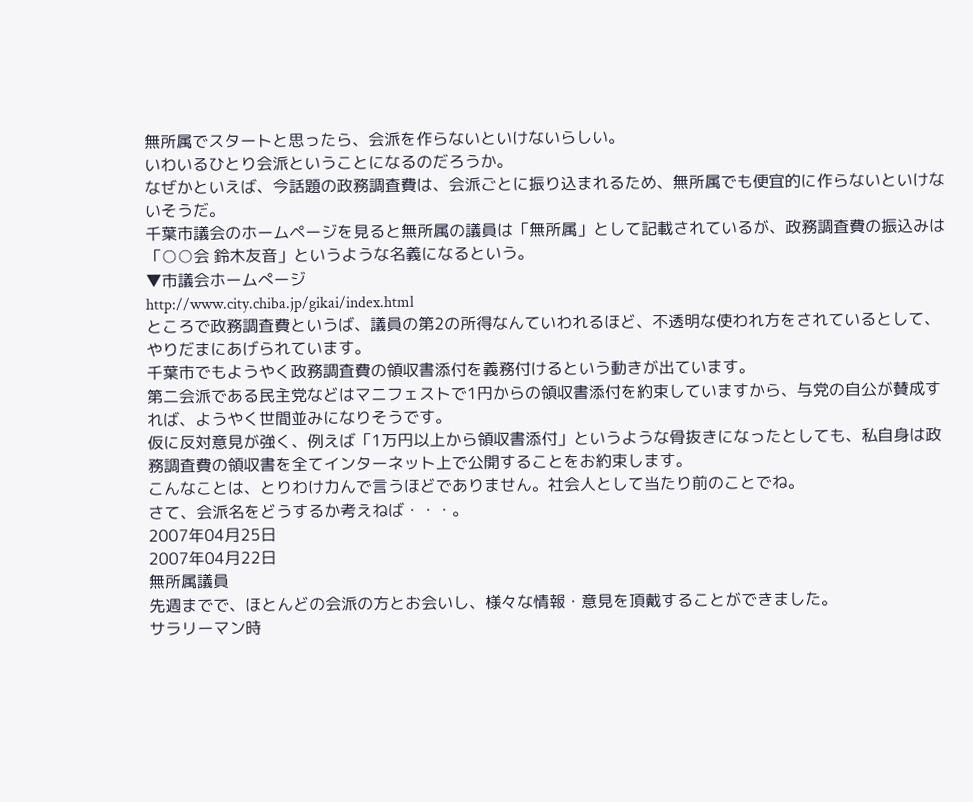無所属でスタートと思ったら、会派を作らないといけないらしい。
いわいるひとり会派ということになるのだろうか。
なぜかといえば、今話題の政務調査費は、会派ごとに振り込まれるため、無所属でも便宜的に作らないといけないそうだ。
千葉市議会のホームページを見ると無所属の議員は「無所属」として記載されているが、政務調査費の振込みは「○○会 鈴木友音」というような名義になるという。
▼市議会ホームぺージ
http://www.city.chiba.jp/gikai/index.html
ところで政務調査費というば、議員の第2の所得なんていわれるほど、不透明な使われ方をされているとして、やりだまにあげられています。
千葉市でもようやく政務調査費の領収書添付を義務付けるという動きが出ています。
第二会派である民主党などはマニフェストで1円からの領収書添付を約束していますから、与党の自公が賛成すれば、ようやく世間並みになりそうです。
仮に反対意見が強く、例えば「1万円以上から領収書添付」というような骨抜きになったとしても、私自身は政務調査費の領収書を全てインターネット上で公開することをお約束します。
こんなことは、とりわけ力んで言うほどでありません。社会人として当たり前のことでね。
さて、会派名をどうするか考えねば・・・。
2007年04月25日
2007年04月22日
無所属議員
先週までで、ほとんどの会派の方とお会いし、様々な情報・意見を頂戴することができました。
サラリーマン時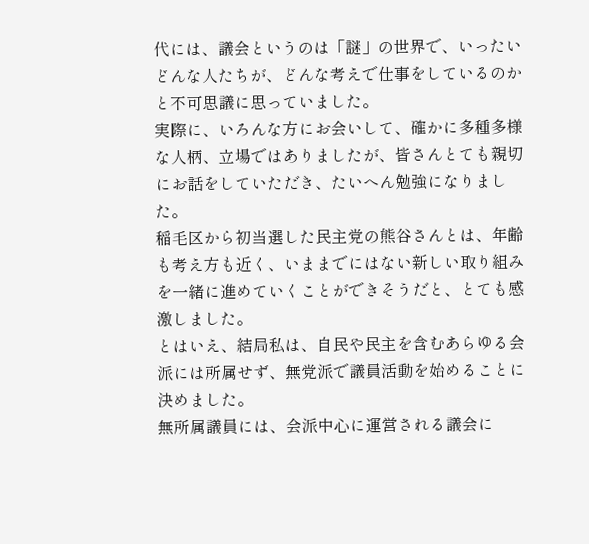代には、議会というのは「謎」の世界で、いったいどんな人たちが、どんな考えで仕事をしているのかと不可思議に思っていました。
実際に、いろんな方にお会いして、確かに多種多様な人柄、立場ではありましたが、皆さんとても親切にお話をしていただき、たいへん勉強になりました。
稲毛区から初当選した民主党の熊谷さんとは、年齢も考え方も近く、いままでにはない新しい取り組みを一緒に進めていくことができそうだと、とても感激しました。
とはいえ、結局私は、自民や民主を含むあらゆる会派には所属せず、無党派で議員活動を始めることに決めました。
無所属議員には、会派中心に運営される議会に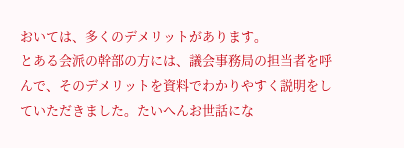おいては、多くのデメリットがあります。
とある会派の幹部の方には、議会事務局の担当者を呼んで、そのデメリットを資料でわかりやすく説明をしていただきました。たいへんお世話にな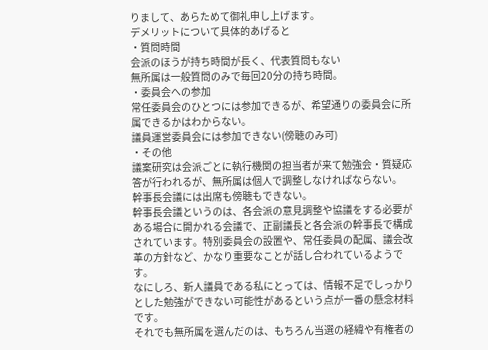りまして、あらためて御礼申し上げます。
デメリットについて具体的あげると
・質問時間
会派のほうが持ち時間が長く、代表質問もない
無所属は一般質問のみで毎回20分の持ち時間。
・委員会への参加
常任委員会のひとつには参加できるが、希望通りの委員会に所属できるかはわからない。
議員運営委員会には参加できない(傍聴のみ可)
・その他
議案研究は会派ごとに執行機関の担当者が来て勉強会・質疑応答が行われるが、無所属は個人で調整しなければならない。
幹事長会議には出席も傍聴もできない。
幹事長会議というのは、各会派の意見調整や協議をする必要がある場合に開かれる会議で、正副議長と各会派の幹事長で構成されています。特別委員会の設置や、常任委員の配属、議会改革の方針など、かなり重要なことが話し合われているようです。
なにしろ、新人議員である私にとっては、情報不足でしっかりとした勉強ができない可能性があるという点が一番の懸念材料です。
それでも無所属を選んだのは、もちろん当選の経緯や有権者の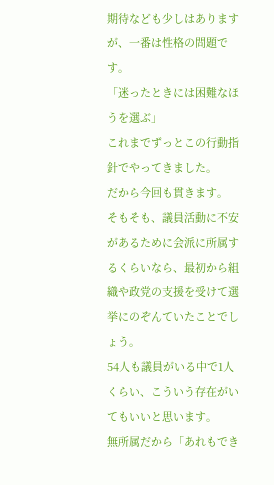期待なども少しはありますが、一番は性格の問題です。
「迷ったときには困難なほうを選ぶ」
これまでずっとこの行動指針でやってきました。
だから今回も貫きます。
そもそも、議員活動に不安があるために会派に所属するくらいなら、最初から組織や政党の支援を受けて選挙にのぞんていたことでしょう。
54人も議員がいる中で1人くらい、こういう存在がいてもいいと思います。
無所属だから「あれもでき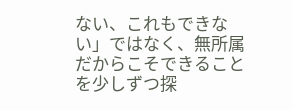ない、これもできない」ではなく、無所属だからこそできることを少しずつ探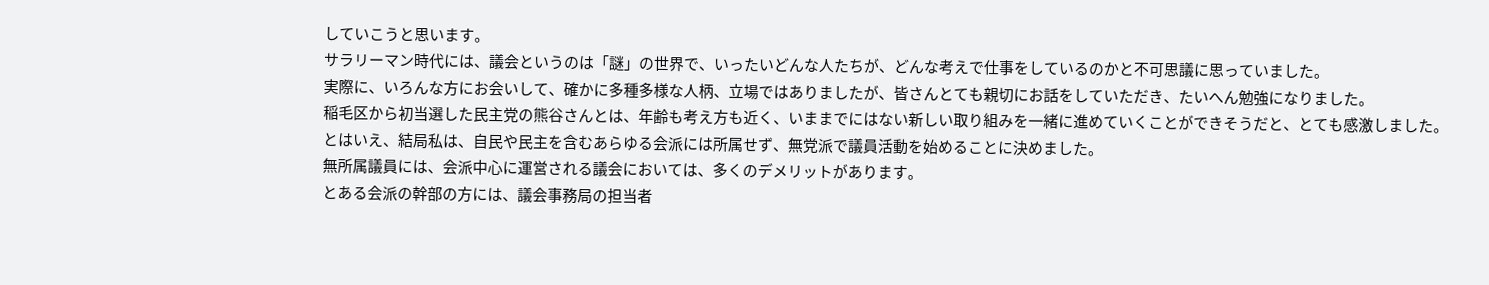していこうと思います。
サラリーマン時代には、議会というのは「謎」の世界で、いったいどんな人たちが、どんな考えで仕事をしているのかと不可思議に思っていました。
実際に、いろんな方にお会いして、確かに多種多様な人柄、立場ではありましたが、皆さんとても親切にお話をしていただき、たいへん勉強になりました。
稲毛区から初当選した民主党の熊谷さんとは、年齢も考え方も近く、いままでにはない新しい取り組みを一緒に進めていくことができそうだと、とても感激しました。
とはいえ、結局私は、自民や民主を含むあらゆる会派には所属せず、無党派で議員活動を始めることに決めました。
無所属議員には、会派中心に運営される議会においては、多くのデメリットがあります。
とある会派の幹部の方には、議会事務局の担当者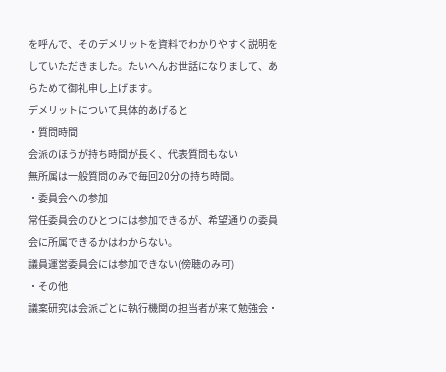を呼んで、そのデメリットを資料でわかりやすく説明をしていただきました。たいへんお世話になりまして、あらためて御礼申し上げます。
デメリットについて具体的あげると
・質問時間
会派のほうが持ち時間が長く、代表質問もない
無所属は一般質問のみで毎回20分の持ち時間。
・委員会への参加
常任委員会のひとつには参加できるが、希望通りの委員会に所属できるかはわからない。
議員運営委員会には参加できない(傍聴のみ可)
・その他
議案研究は会派ごとに執行機関の担当者が来て勉強会・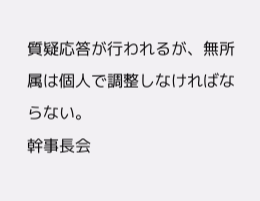質疑応答が行われるが、無所属は個人で調整しなければならない。
幹事長会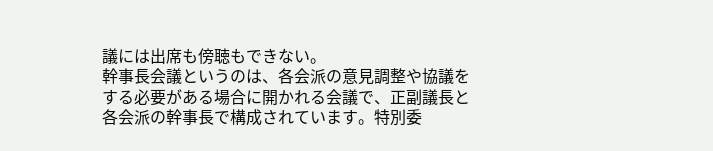議には出席も傍聴もできない。
幹事長会議というのは、各会派の意見調整や協議をする必要がある場合に開かれる会議で、正副議長と各会派の幹事長で構成されています。特別委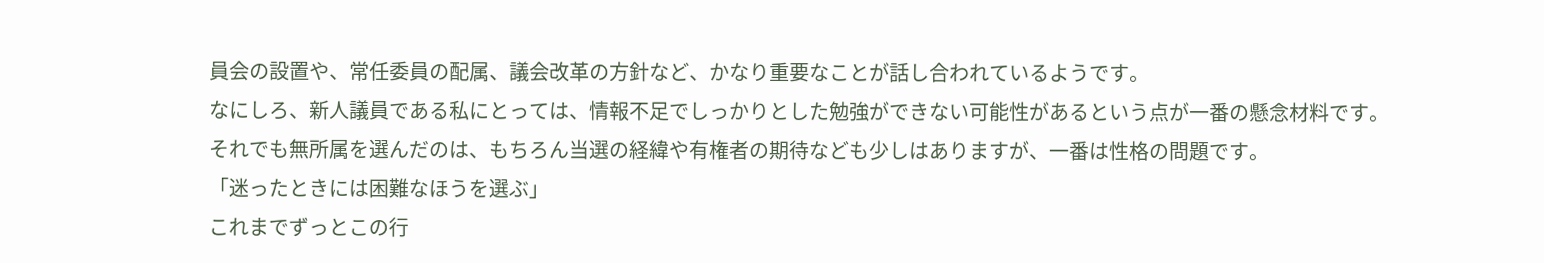員会の設置や、常任委員の配属、議会改革の方針など、かなり重要なことが話し合われているようです。
なにしろ、新人議員である私にとっては、情報不足でしっかりとした勉強ができない可能性があるという点が一番の懸念材料です。
それでも無所属を選んだのは、もちろん当選の経緯や有権者の期待なども少しはありますが、一番は性格の問題です。
「迷ったときには困難なほうを選ぶ」
これまでずっとこの行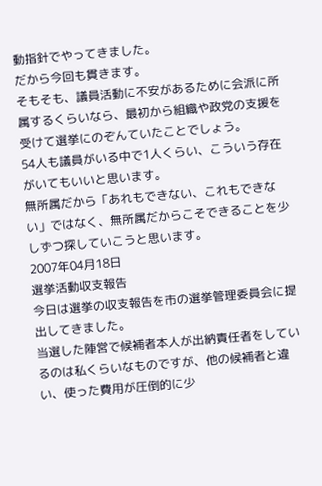動指針でやってきました。
だから今回も貫きます。
そもそも、議員活動に不安があるために会派に所属するくらいなら、最初から組織や政党の支援を受けて選挙にのぞんていたことでしょう。
54人も議員がいる中で1人くらい、こういう存在がいてもいいと思います。
無所属だから「あれもできない、これもできない」ではなく、無所属だからこそできることを少しずつ探していこうと思います。
2007年04月18日
選挙活動収支報告
今日は選挙の収支報告を市の選挙管理委員会に提出してきました。
当選した陣営で候補者本人が出納責任者をしているのは私くらいなものですが、他の候補者と違い、使った費用が圧倒的に少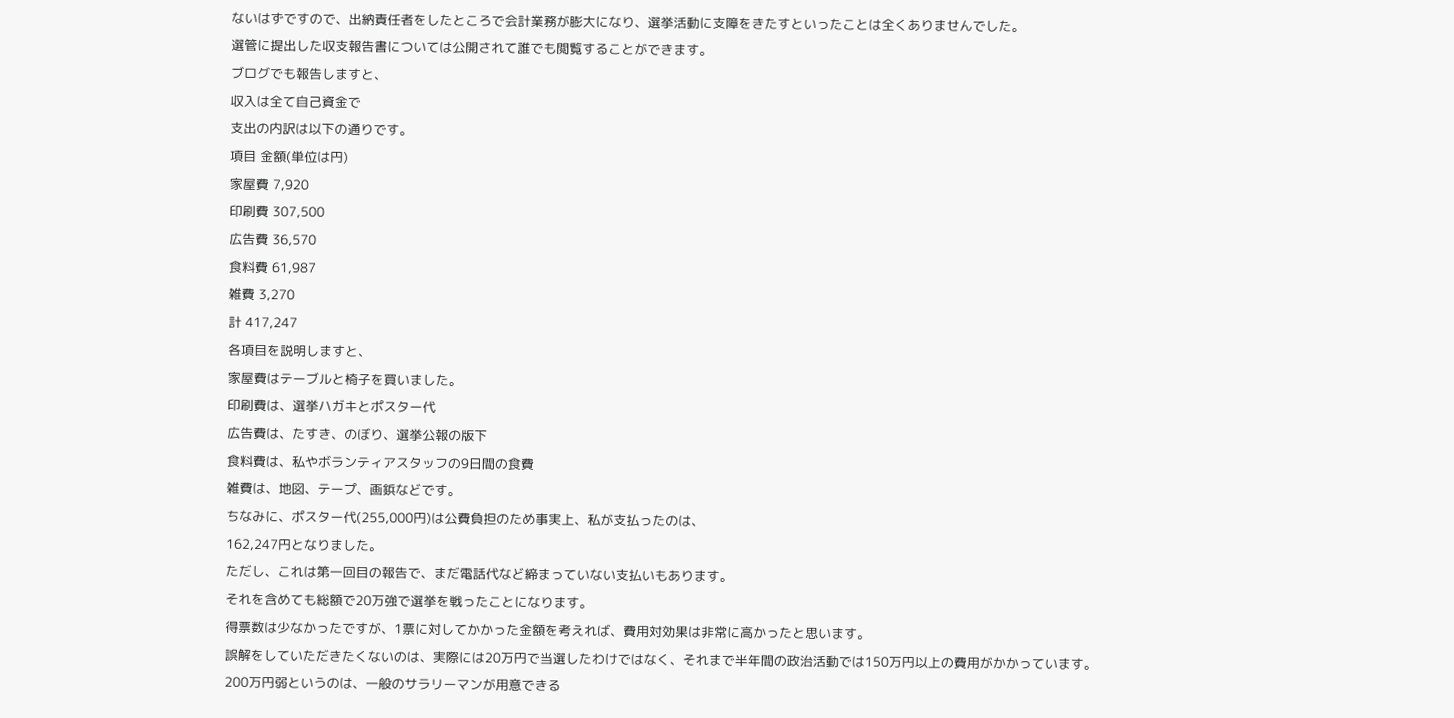ないはずですので、出納責任者をしたところで会計業務が膨大になり、選挙活動に支障をきたすといったことは全くありませんでした。
選管に提出した収支報告書については公開されて誰でも閲覧することができます。
ブログでも報告しますと、
収入は全て自己資金で
支出の内訳は以下の通りです。
項目 金額(単位は円)
家屋費 7,920
印刷費 307,500
広告費 36,570
食料費 61,987
雑費 3,270
計 417,247
各項目を説明しますと、
家屋費はテーブルと椅子を買いました。
印刷費は、選挙ハガキとポスター代
広告費は、たすき、のぼり、選挙公報の版下
食料費は、私やボランティアスタッフの9日間の食費
雑費は、地図、テープ、画鋲などです。
ちなみに、ポスター代(255,000円)は公費負担のため事実上、私が支払ったのは、
162,247円となりました。
ただし、これは第一回目の報告で、まだ電話代など締まっていない支払いもあります。
それを含めても総額で20万強で選挙を戦ったことになります。
得票数は少なかったですが、1票に対してかかった金額を考えれば、費用対効果は非常に高かったと思います。
誤解をしていただきたくないのは、実際には20万円で当選したわけではなく、それまで半年間の政治活動では150万円以上の費用がかかっています。
200万円弱というのは、一般のサラリーマンが用意できる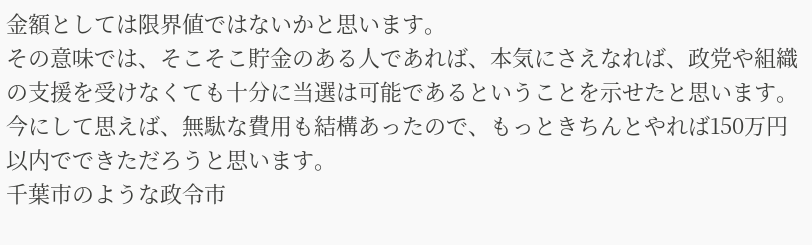金額としては限界値ではないかと思います。
その意味では、そこそこ貯金のある人であれば、本気にさえなれば、政党や組織の支援を受けなくても十分に当選は可能であるということを示せたと思います。
今にして思えば、無駄な費用も結構あったので、もっときちんとやれば150万円以内でできただろうと思います。
千葉市のような政令市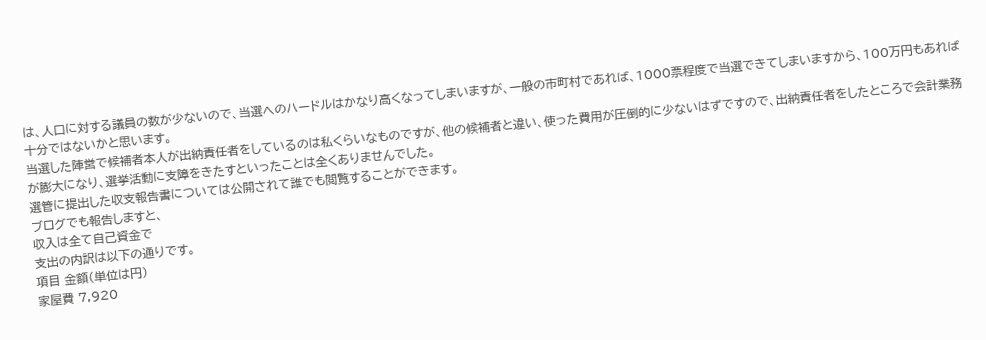は、人口に対する議員の数が少ないので、当選へのハードルはかなり高くなってしまいますが、一般の市町村であれば、1000票程度で当選できてしまいますから、100万円もあれば十分ではないかと思います。
当選した陣営で候補者本人が出納責任者をしているのは私くらいなものですが、他の候補者と違い、使った費用が圧倒的に少ないはずですので、出納責任者をしたところで会計業務が膨大になり、選挙活動に支障をきたすといったことは全くありませんでした。
選管に提出した収支報告書については公開されて誰でも閲覧することができます。
ブログでも報告しますと、
収入は全て自己資金で
支出の内訳は以下の通りです。
項目 金額(単位は円)
家屋費 7,920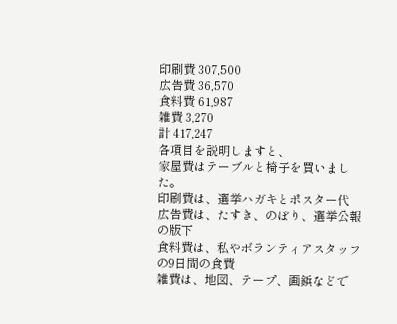印刷費 307,500
広告費 36,570
食料費 61,987
雑費 3,270
計 417,247
各項目を説明しますと、
家屋費はテーブルと椅子を買いました。
印刷費は、選挙ハガキとポスター代
広告費は、たすき、のぼり、選挙公報の版下
食料費は、私やボランティアスタッフの9日間の食費
雑費は、地図、テープ、画鋲などで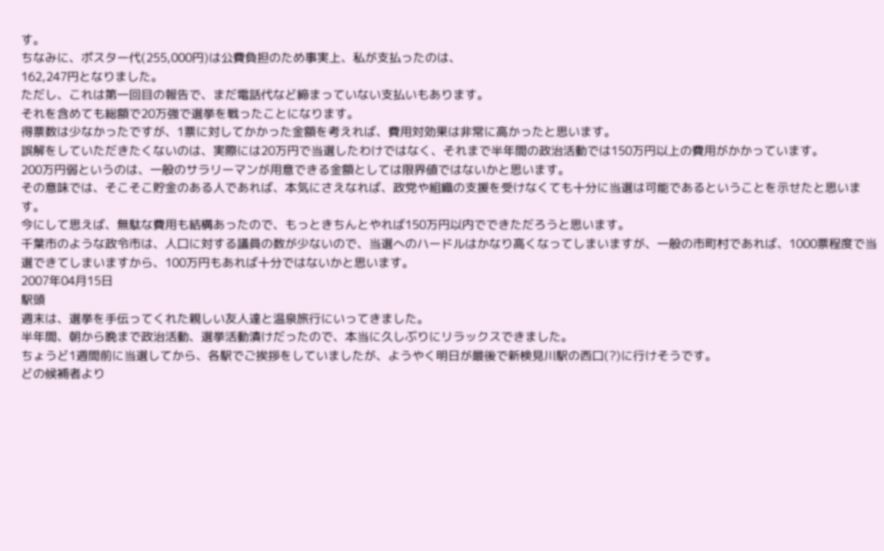す。
ちなみに、ポスター代(255,000円)は公費負担のため事実上、私が支払ったのは、
162,247円となりました。
ただし、これは第一回目の報告で、まだ電話代など締まっていない支払いもあります。
それを含めても総額で20万強で選挙を戦ったことになります。
得票数は少なかったですが、1票に対してかかった金額を考えれば、費用対効果は非常に高かったと思います。
誤解をしていただきたくないのは、実際には20万円で当選したわけではなく、それまで半年間の政治活動では150万円以上の費用がかかっています。
200万円弱というのは、一般のサラリーマンが用意できる金額としては限界値ではないかと思います。
その意味では、そこそこ貯金のある人であれば、本気にさえなれば、政党や組織の支援を受けなくても十分に当選は可能であるということを示せたと思います。
今にして思えば、無駄な費用も結構あったので、もっときちんとやれば150万円以内でできただろうと思います。
千葉市のような政令市は、人口に対する議員の数が少ないので、当選へのハードルはかなり高くなってしまいますが、一般の市町村であれば、1000票程度で当選できてしまいますから、100万円もあれば十分ではないかと思います。
2007年04月15日
駅頭
週末は、選挙を手伝ってくれた親しい友人達と温泉旅行にいってきました。
半年間、朝から晩まで政治活動、選挙活動漬けだったので、本当に久しぶりにリラックスできました。
ちょうど1週間前に当選してから、各駅でご挨拶をしていましたが、ようやく明日が最後で新検見川駅の西口(?)に行けそうです。
どの候補者より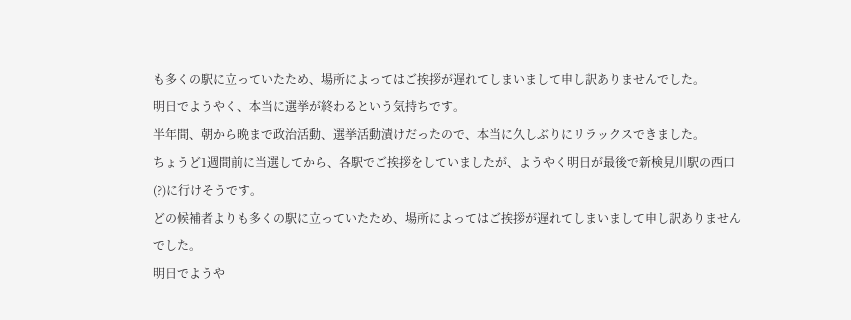も多くの駅に立っていたため、場所によってはご挨拶が遅れてしまいまして申し訳ありませんでした。
明日でようやく、本当に選挙が終わるという気持ちです。
半年間、朝から晩まで政治活動、選挙活動漬けだったので、本当に久しぶりにリラックスできました。
ちょうど1週間前に当選してから、各駅でご挨拶をしていましたが、ようやく明日が最後で新検見川駅の西口(?)に行けそうです。
どの候補者よりも多くの駅に立っていたため、場所によってはご挨拶が遅れてしまいまして申し訳ありませんでした。
明日でようや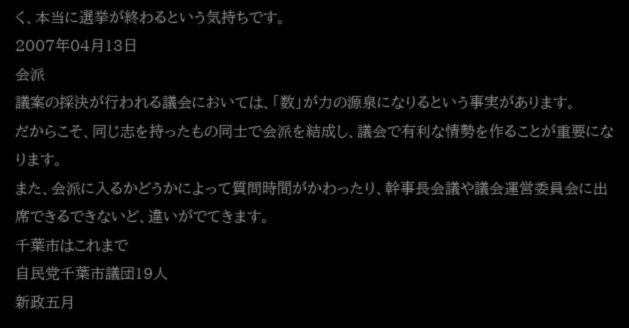く、本当に選挙が終わるという気持ちです。
2007年04月13日
会派
議案の採決が行われる議会においては、「数」が力の源泉になりるという事実があります。
だからこそ、同じ志を持ったもの同士で会派を結成し、議会で有利な情勢を作ることが重要になります。
また、会派に入るかどうかによって質問時間がかわったり、幹事長会議や議会運営委員会に出席できるできないど、違いがでてきます。
千葉市はこれまで
自民党千葉市議団19人
新政五月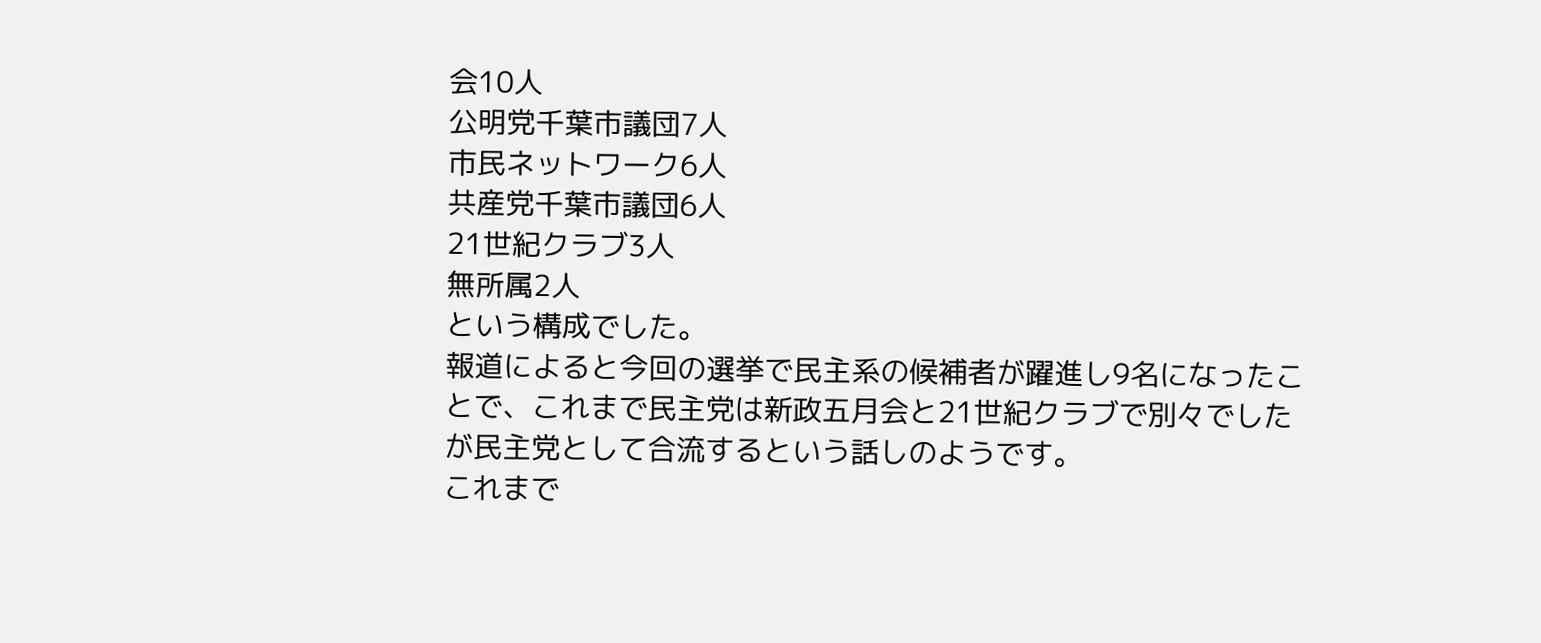会10人
公明党千葉市議団7人
市民ネットワーク6人
共産党千葉市議団6人
21世紀クラブ3人
無所属2人
という構成でした。
報道によると今回の選挙で民主系の候補者が躍進し9名になったことで、これまで民主党は新政五月会と21世紀クラブで別々でしたが民主党として合流するという話しのようです。
これまで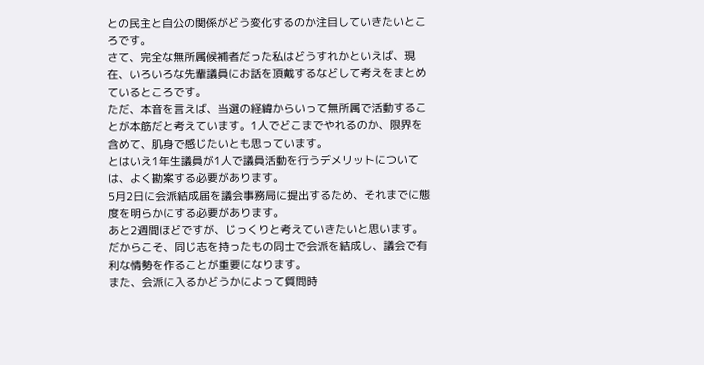との民主と自公の関係がどう変化するのか注目していきたいところです。
さて、完全な無所属候補者だった私はどうすれかといえば、現在、いろいろな先輩議員にお話を頂戴するなどして考えをまとめているところです。
ただ、本音を言えば、当選の経緯からいって無所属で活動することが本筋だと考えています。1人でどこまでやれるのか、限界を含めて、肌身で感じたいとも思っています。
とはいえ1年生議員が1人で議員活動を行うデメリットについては、よく勘案する必要があります。
5月2日に会派結成届を議会事務局に提出するため、それまでに態度を明らかにする必要があります。
あと2週間ほどですが、じっくりと考えていきたいと思います。
だからこそ、同じ志を持ったもの同士で会派を結成し、議会で有利な情勢を作ることが重要になります。
また、会派に入るかどうかによって質問時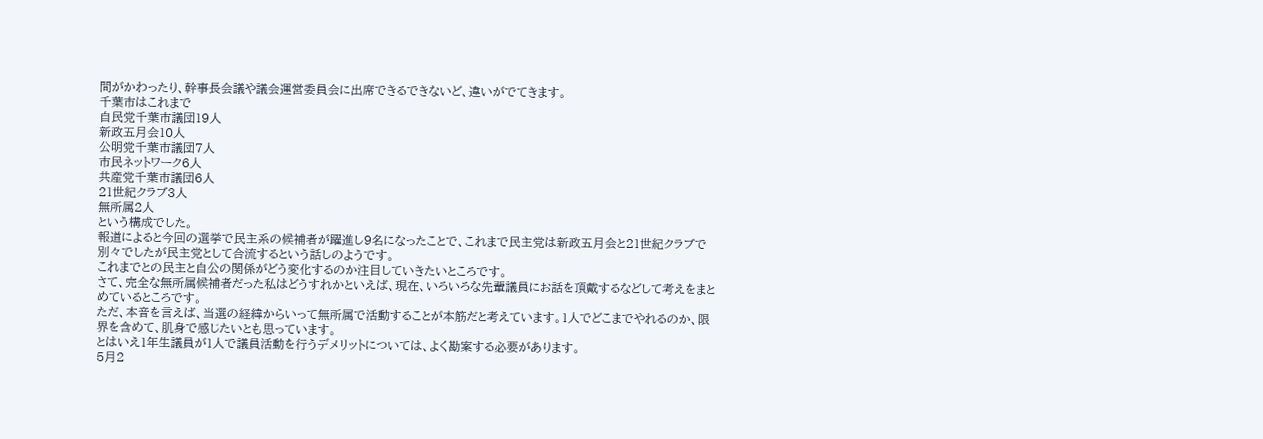間がかわったり、幹事長会議や議会運営委員会に出席できるできないど、違いがでてきます。
千葉市はこれまで
自民党千葉市議団19人
新政五月会10人
公明党千葉市議団7人
市民ネットワーク6人
共産党千葉市議団6人
21世紀クラブ3人
無所属2人
という構成でした。
報道によると今回の選挙で民主系の候補者が躍進し9名になったことで、これまで民主党は新政五月会と21世紀クラブで別々でしたが民主党として合流するという話しのようです。
これまでとの民主と自公の関係がどう変化するのか注目していきたいところです。
さて、完全な無所属候補者だった私はどうすれかといえば、現在、いろいろな先輩議員にお話を頂戴するなどして考えをまとめているところです。
ただ、本音を言えば、当選の経緯からいって無所属で活動することが本筋だと考えています。1人でどこまでやれるのか、限界を含めて、肌身で感じたいとも思っています。
とはいえ1年生議員が1人で議員活動を行うデメリットについては、よく勘案する必要があります。
5月2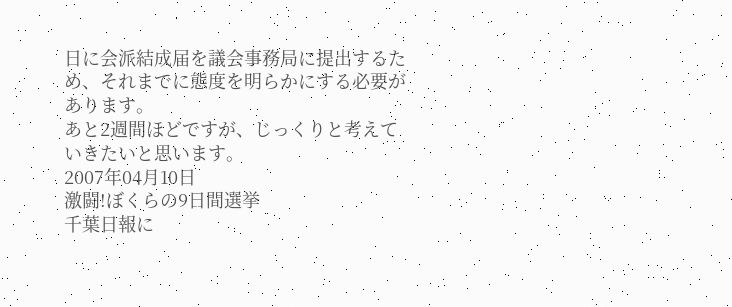日に会派結成届を議会事務局に提出するため、それまでに態度を明らかにする必要があります。
あと2週間ほどですが、じっくりと考えていきたいと思います。
2007年04月10日
激闘!ぼくらの9日間選挙
千葉日報に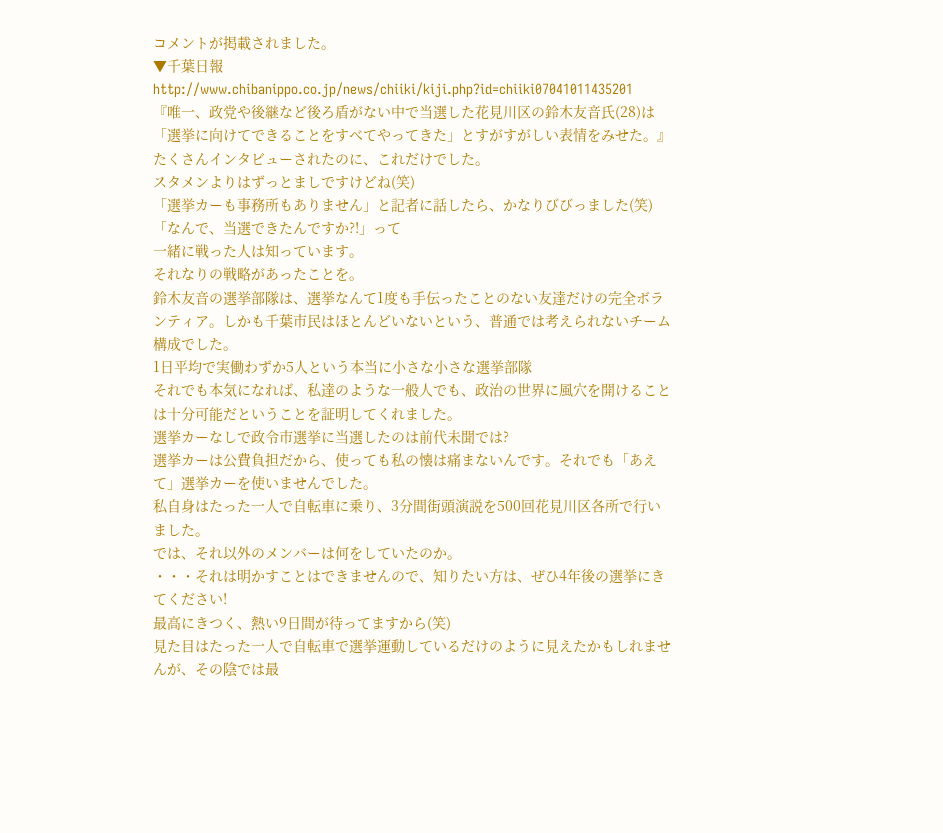コメントが掲載されました。
▼千葉日報
http://www.chibanippo.co.jp/news/chiiki/kiji.php?id=chiiki07041011435201
『唯一、政党や後継など後ろ盾がない中で当選した花見川区の鈴木友音氏(28)は「選挙に向けてできることをすべてやってきた」とすがすがしい表情をみせた。』
たくさんインタビューされたのに、これだけでした。
スタメンよりはずっとましですけどね(笑)
「選挙カーも事務所もありません」と記者に話したら、かなりびびっました(笑)
「なんで、当選できたんですか?!」って
一緒に戦った人は知っています。
それなりの戦略があったことを。
鈴木友音の選挙部隊は、選挙なんて1度も手伝ったことのない友達だけの完全ボランティア。しかも千葉市民はほとんどいないという、普通では考えられないチーム構成でした。
1日平均で実働わずか5人という本当に小さな小さな選挙部隊
それでも本気になれば、私達のような一般人でも、政治の世界に風穴を開けることは十分可能だということを証明してくれました。
選挙カーなしで政令市選挙に当選したのは前代未聞では?
選挙カーは公費負担だから、使っても私の懐は痛まないんです。それでも「あえて」選挙カーを使いませんでした。
私自身はたった一人で自転車に乗り、3分間街頭演説を500回花見川区各所で行いました。
では、それ以外のメンバーは何をしていたのか。
・・・それは明かすことはできませんので、知りたい方は、ぜひ4年後の選挙にきてください!
最高にきつく、熱い9日間が待ってますから(笑)
見た目はたった一人で自転車で選挙運動しているだけのように見えたかもしれませんが、その陰では最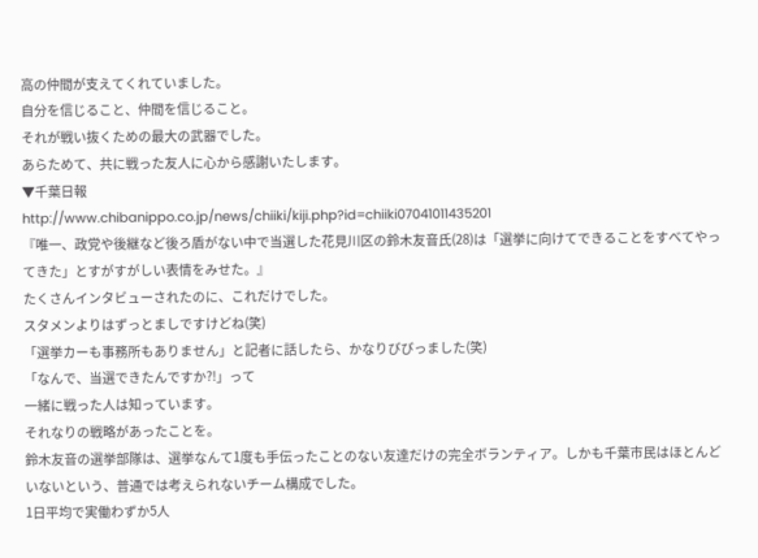高の仲間が支えてくれていました。
自分を信じること、仲間を信じること。
それが戦い抜くための最大の武器でした。
あらためて、共に戦った友人に心から感謝いたします。
▼千葉日報
http://www.chibanippo.co.jp/news/chiiki/kiji.php?id=chiiki07041011435201
『唯一、政党や後継など後ろ盾がない中で当選した花見川区の鈴木友音氏(28)は「選挙に向けてできることをすべてやってきた」とすがすがしい表情をみせた。』
たくさんインタビューされたのに、これだけでした。
スタメンよりはずっとましですけどね(笑)
「選挙カーも事務所もありません」と記者に話したら、かなりびびっました(笑)
「なんで、当選できたんですか?!」って
一緒に戦った人は知っています。
それなりの戦略があったことを。
鈴木友音の選挙部隊は、選挙なんて1度も手伝ったことのない友達だけの完全ボランティア。しかも千葉市民はほとんどいないという、普通では考えられないチーム構成でした。
1日平均で実働わずか5人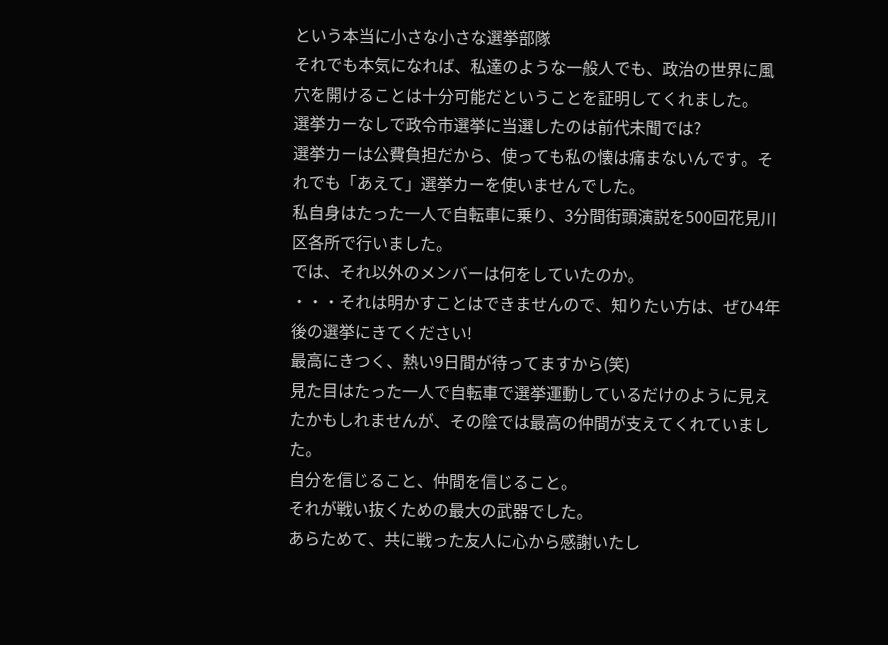という本当に小さな小さな選挙部隊
それでも本気になれば、私達のような一般人でも、政治の世界に風穴を開けることは十分可能だということを証明してくれました。
選挙カーなしで政令市選挙に当選したのは前代未聞では?
選挙カーは公費負担だから、使っても私の懐は痛まないんです。それでも「あえて」選挙カーを使いませんでした。
私自身はたった一人で自転車に乗り、3分間街頭演説を500回花見川区各所で行いました。
では、それ以外のメンバーは何をしていたのか。
・・・それは明かすことはできませんので、知りたい方は、ぜひ4年後の選挙にきてください!
最高にきつく、熱い9日間が待ってますから(笑)
見た目はたった一人で自転車で選挙運動しているだけのように見えたかもしれませんが、その陰では最高の仲間が支えてくれていました。
自分を信じること、仲間を信じること。
それが戦い抜くための最大の武器でした。
あらためて、共に戦った友人に心から感謝いたし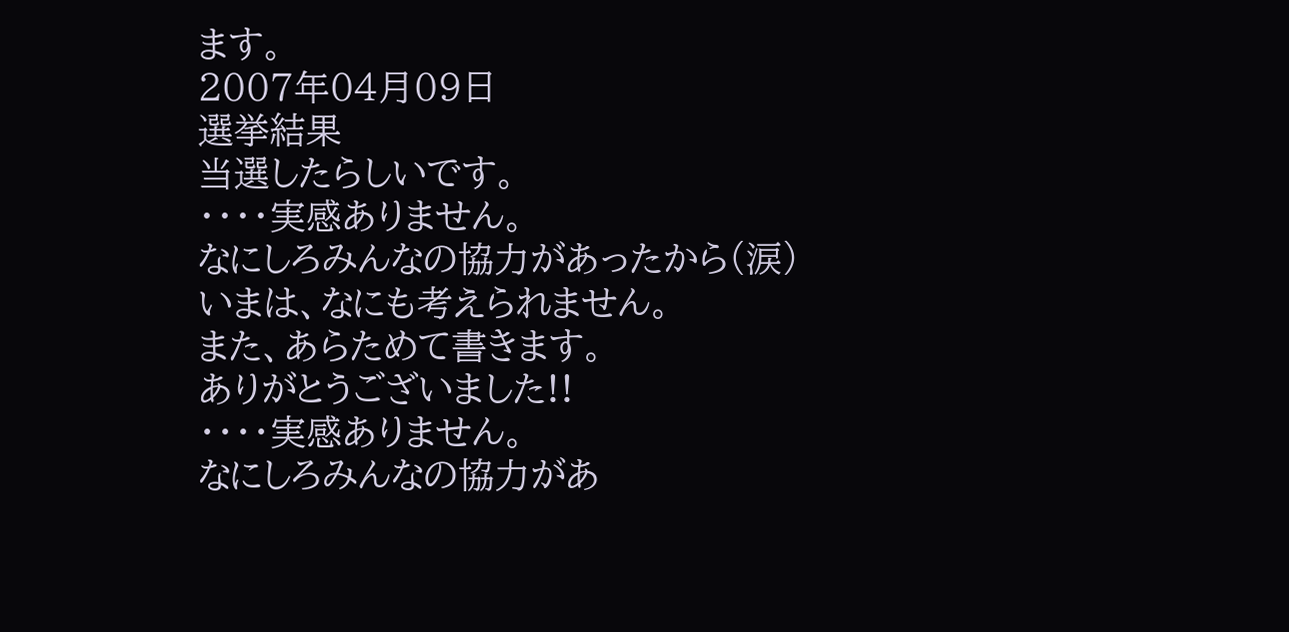ます。
2007年04月09日
選挙結果
当選したらしいです。
・・・・実感ありません。
なにしろみんなの協力があったから(涙)
いまは、なにも考えられません。
また、あらためて書きます。
ありがとうございました!!
・・・・実感ありません。
なにしろみんなの協力があ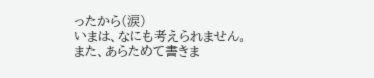ったから(涙)
いまは、なにも考えられません。
また、あらためて書きま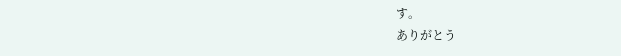す。
ありがとう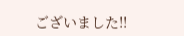ございました!!